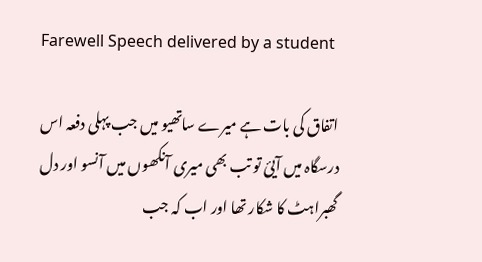Farewell Speech delivered by a student

اتفاق کی بات ہے میرے ساتھیو میں جب پہلی دفعہ اس درسگاہ میں آیئ تو تب بھی میری آنکھوں میں آنسو اور دل گھبراہٹ کا شکار تھا اور اب کہ جب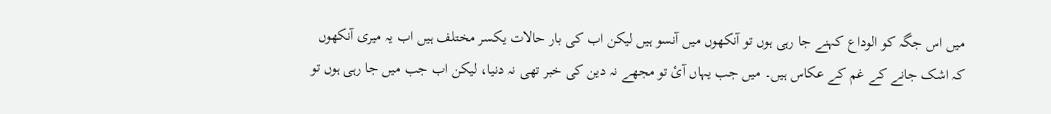میں اس جگہ کو الوداع کہنے جا رہی ہوں تو آنکھوں میں آنسو ہیں لیکن اب کی بار حالات یکسر مختلف ہیں اب یہ میری آنکھوں کہ اشک جانے کے غم کے عکاس ہیں۔ میں جب یہاں آئ تو مجھے نہ دین کی خبر تھی نہ دنیا، لیکن اب جب میں جا رہی ہوں تو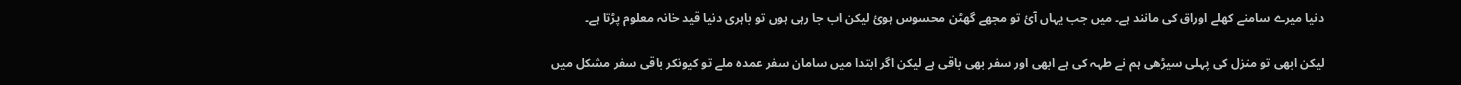دنیا میرے سامنے کھلے اوراق کی مانند ہے۔ میں جب یہاں آئ تو مجھے گھٹن محسوس ہوئ لیکن اب جا رہی ہوں تو باہری دنیا قید خانہ معلوم پڑتا ہے۔

لیکن ابھی تو منزل کی پہلی سیڑھی ہم نے طہہ کی ہے ابھی اور سفر بھی باقی ہے لیکن اگر ابتدا میں سامان سفر عمدہ ملے تو کیونکر باقی سفر مشکل میں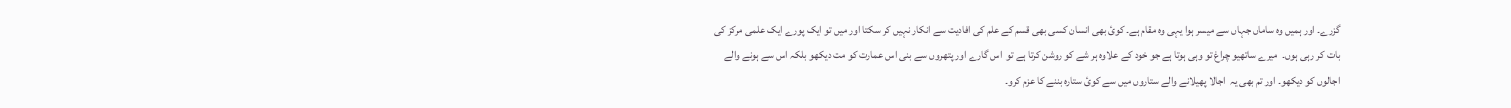گزرے۔ اور ہمیں وہ ساماں جہاں سے میسر ہوا یہی وہ مقام ہے۔ کوئ بھی انسان کسی بھی قسم کے علم کی افادیت سے انکار نہیں کر سکتا اور میں تو ایک پورے ایک علمی مرکز کی بات کر رہی ہوں۔  میرے ساتھیو چراغ تو وہی ہوتا ہے جو خود کے علاوہ ہر شے کو روشن کرتا ہے تو  اس گارے اور پتھروں سے بنی اس عمارت کو مت دیکھو بلکہ اس سے ہونے والے اجالوں کو دیکھو۔ اور تم بھی یہ  اجالا پھیلانے والے ستاروں میں سے کوئ ستارہ بننے کا عزم کرو۔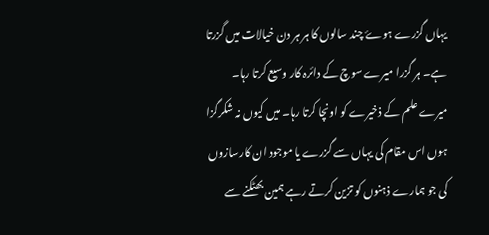یہاں گزرے ہوۓ چند سالوں کا ہر ہر دن خیالات میں گزرتا ہے۔ ہر گزرا میرے سوچ کے دائرہ کار وسیع کرتا رہا۔  میرے علم کے ذخیرے کو اونچا کرتا رہا۔ میں کیوں نہ شکرگزا ہوں اس مقام کی یہاں سے گزرے یا موجود ان کارسازوں کی جو ہمارے ذہنوں کو تزین کرتے رہے ہمین بھٹکنے سے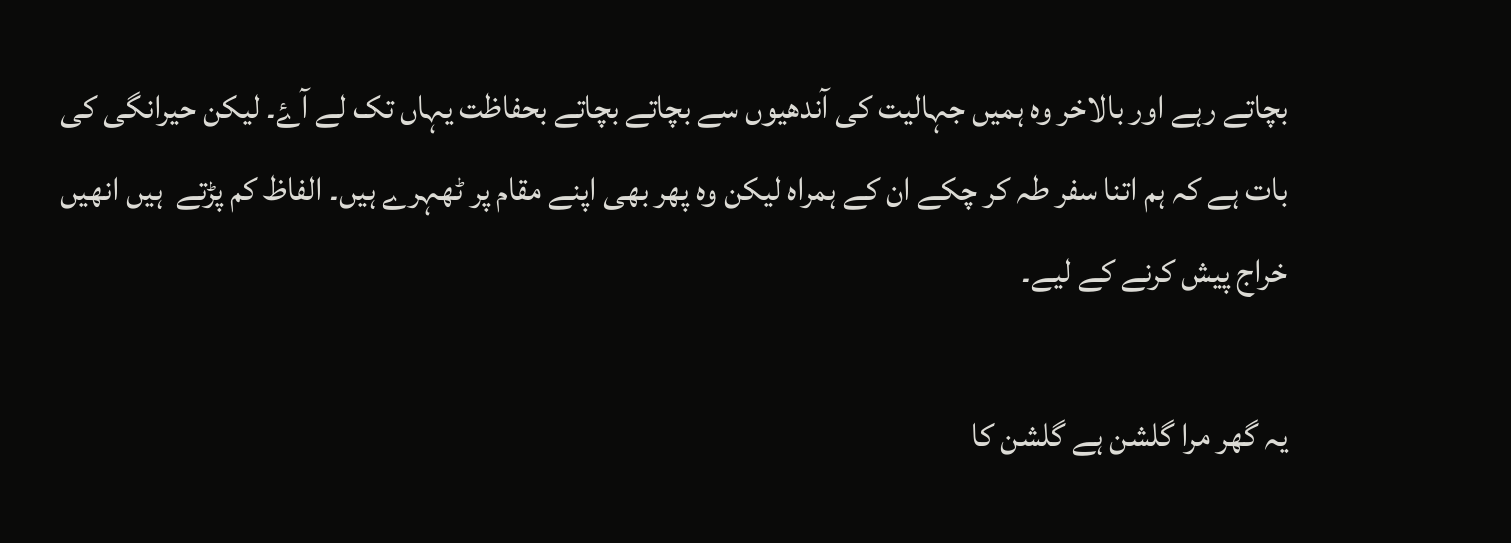بچاتے رہے اور بالاخر وہ ہمیں جہالیت کی آندھیوں سے بچاتے بچاتے بحفاظت یہاں تک لے آۓ۔ لیکن حیرانگی کی بات ہے کہ ہم اتنا سفر طہ کر چکے ان کے ہمراہ لیکن وہ پھر بھی اپنے مقام پر ٹھہرے ہیں۔ الفاظ کم پڑتے  ہیں انھیں خراج پیش کرنے کے لیے۔

یہ گھر مرا گلشن ہے گلشن کا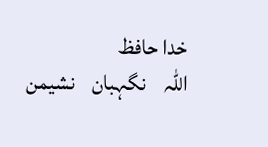خدا حافظ
اللہ    نگہبان    نشیمن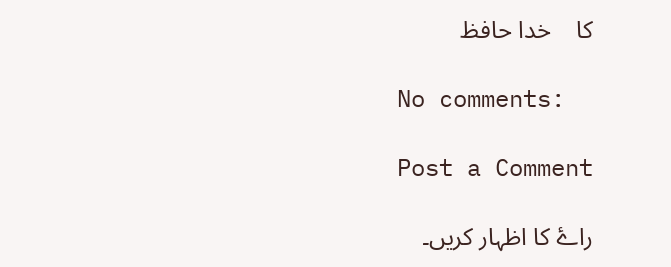کا    خدا حافظ

No comments:

Post a Comment

راۓ کا اظہار کریں۔